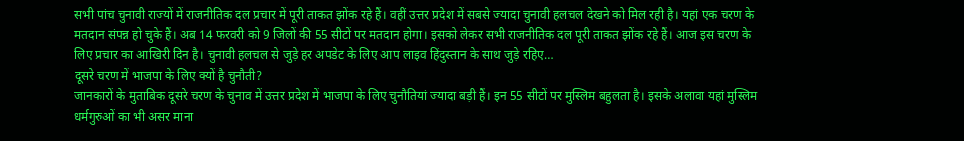सभी पांच चुनावी राज्यों में राजनीतिक दल प्रचार में पूरी ताकत झोंक रहे हैं। वहीं उत्तर प्रदेश में सबसे ज्यादा चुनावी हलचल देखने को मिल रही है। यहां एक चरण के मतदान संपन्न हो चुके हैं। अब 14 फरवरी को 9 जिलों की 55 सीटों पर मतदान होगा। इसको लेकर सभी राजनीतिक दल पूरी ताकत झोंक रहे हैं। आज इस चरण के लिए प्रचार का आखिरी दिन है। चुनावी हलचल से जुड़े हर अपडेट के लिए आप लाइव हिंदुस्तान के साथ जुड़े रहिए…
दूसरे चरण में भाजपा के लिए क्यों है चुनौती?
जानकारों के मुताबिक दूसरे चरण के चुनाव में उत्तर प्रदेश में भाजपा के लिए चुनौतियां ज्यादा बड़ी हैं। इन 55 सीटों पर मुस्लिम बहुलता है। इसके अलावा यहां मुस्लिम धर्मगुरुओं का भी असर माना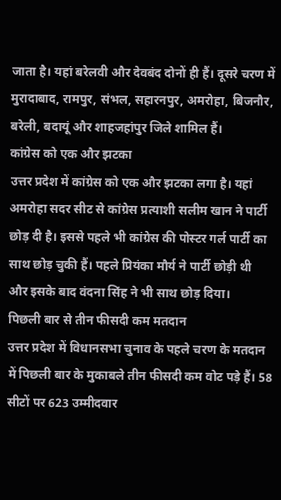जाता है। यहां बरेलवी और देवबंद दोनों ही हैं। दूसरे चरण में मुरादाबाद, रामपुर, संभल, सहारनपुर, अमरोहा, बिजनौर, बरेली, बदायूं और शाहजहांपुर जिले शामिल हैं।
कांग्रेस को एक और झटका
उत्तर प्रदेश में कांग्रेस को एक और झटका लगा है। यहां अमरोहा सदर सीट से कांग्रेस प्रत्याशी सलीम खान ने पार्टी छोड़ दी है। इससे पहले भी कांग्रेस की पोस्टर गर्ल पार्टी का साथ छोड़ चुकी हैं। पहले प्रियंका मौर्य ने पार्टी छोड़ी थी और इसके बाद वंदना सिंह ने भी साथ छोड़ दिया।
पिछली बार से तीन फीसदी कम मतदान
उत्तर प्रदेश में विधानसभा चुनाव के पहले चरण के मतदान में पिछली बार के मुकाबले तीन फीसदी कम वोट पड़े हैं। 58 सीटों पर 623 उम्मीदवार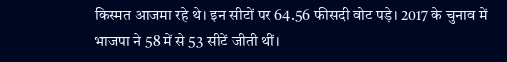किस्मत आजमा रहे थे। इन सीटों पर 64.56 फीसदी वोट पड़े। 2017 के चुनाव में भाजपा ने 58 में से 53 सीटें जीती थीं।